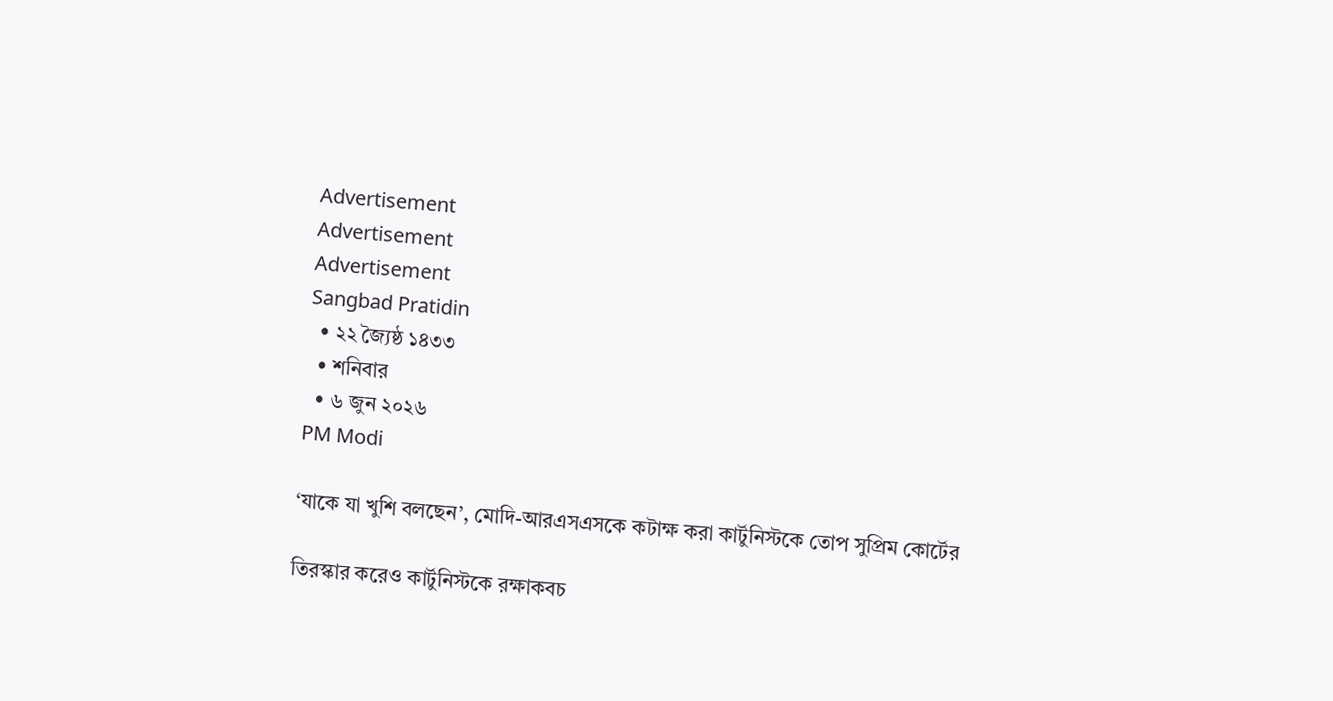Advertisement
Advertisement
Advertisement
Sangbad Pratidin
  • ২২ জ্যৈষ্ঠ ১৪৩৩
  • শনিবার
  • ৬ জুন ২০২৬
PM Modi

‘যাকে যা খুশি বলছেন’, মোদি-আরএসএসকে কটাক্ষ করা কার্টুনিস্টকে তোপ সুপ্রিম কোর্টের

তিরস্কার করেও কার্টুনিস্টকে রক্ষাকবচ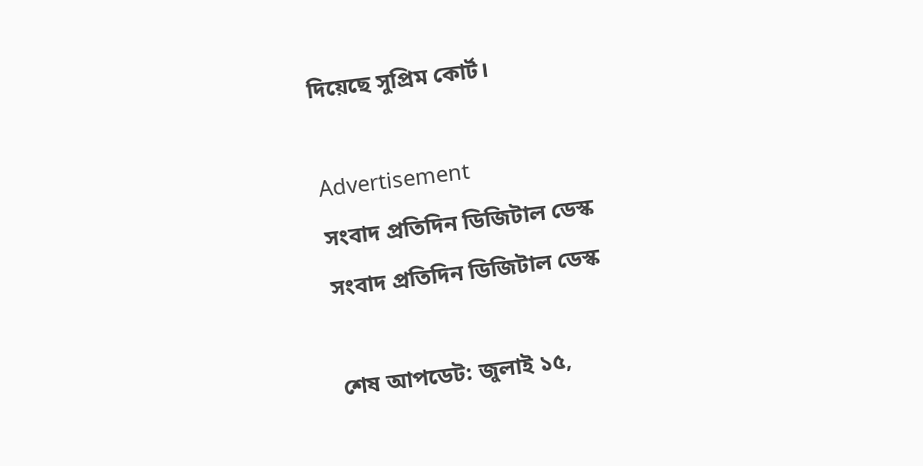দিয়েছে সুপ্রিম কোর্ট।

Advertisement
সংবাদ প্রতিদিন ডিজিটাল ডেস্ক
সংবাদ প্রতিদিন ডিজিটাল ডেস্ক

শেষ আপডেট: জুলাই ১৫,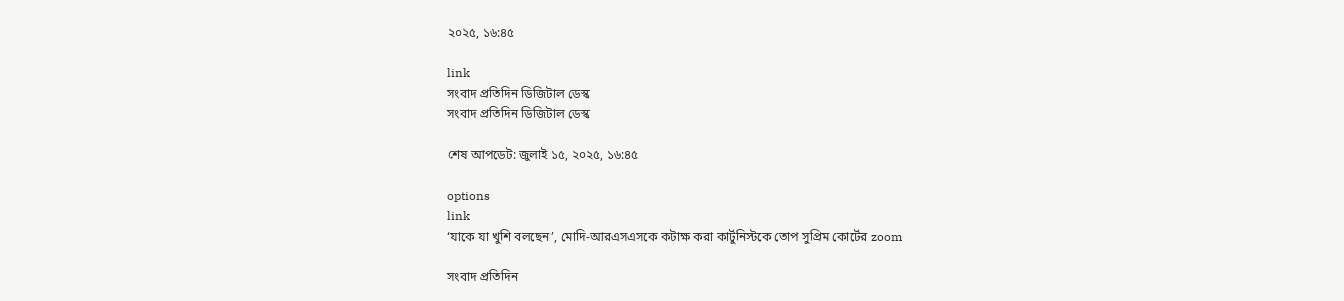২০২৫, ১৬:৪৫

link
সংবাদ প্রতিদিন ডিজিটাল ডেস্ক
সংবাদ প্রতিদিন ডিজিটাল ডেস্ক

শেষ আপডেট: জুলাই ১৫, ২০২৫, ১৬:৪৫

options
link
‘যাকে যা খুশি বলছেন’, মোদি-আরএসএসকে কটাক্ষ করা কার্টুনিস্টকে তোপ সুপ্রিম কোর্টের zoom

সংবাদ প্রতিদিন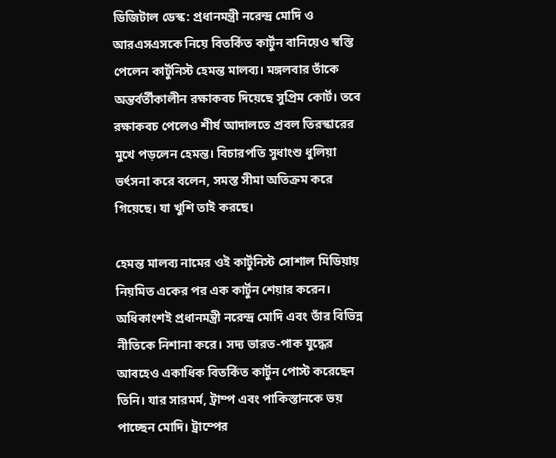ডিজিটাল ডেস্ক: প্রধানমন্ত্রী নরেন্দ্র মোদি ও আরএসএসকে নিয়ে বিতর্কিত কার্টুন বানিয়েও স্বস্তি পেলেন কার্টুনিস্ট হেমন্ত মালব্য। মঙ্গলবার তাঁকে অন্তর্বর্তীকালীন রক্ষাকবচ দিয়েছে সুপ্রিম কোর্ট। তবে রক্ষাকবচ পেলেও শীর্ষ আদালতে প্রবল তিরস্কারের মুখে পড়লেন হেমন্ত। বিচারপতি সুধাংশু ধুলিয়া ভর্ৎসনা করে বলেন, সমস্ত সীমা অতিক্রম করে গিয়েছে। যা খুশি তাই করছে।

হেমন্ত মালব্য নামের ওই কার্টুনিস্ট সোশাল মিডিয়ায় নিয়মিত একের পর এক কার্টুন শেয়ার করেন। অধিকাংশই প্রধানমন্ত্রী নরেন্দ্র মোদি এবং তাঁর বিভিন্ন নীতিকে নিশানা করে। সদ্য ভারত-পাক যুদ্ধের আবহেও একাধিক বিতর্কিত কার্টুন পোস্ট করেছেন তিনি। যার সারমর্ম, ট্রাম্প এবং পাকিস্তানকে ভয় পাচ্ছেন মোদি। ট্রাম্পের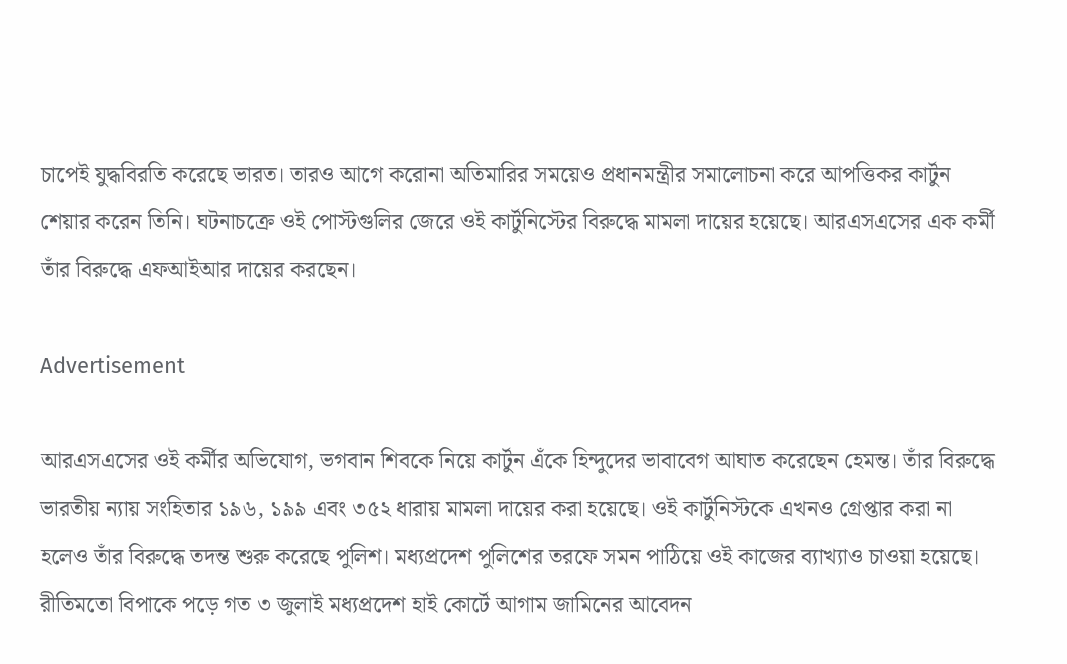চাপেই যুদ্ধবিরতি করেছে ভারত। তারও আগে করোনা অতিমারির সময়েও প্রধানমন্ত্রীর সমালোচনা করে আপত্তিকর কার্টুন শেয়ার করেন তিনি। ঘটনাচক্রে ওই পোস্টগুলির জেরে ওই কার্টুনিস্টের বিরুদ্ধে মামলা দায়ের হয়েছে। আরএসএসের এক কর্মী তাঁর বিরুদ্ধে এফআইআর দায়ের করছেন।

Advertisement

আরএসএসের ওই কর্মীর অভিযোগ, ভগবান শিবকে নিয়ে কার্টুন এঁকে হিন্দুদের ভাবাবেগ আঘাত করেছেন হেমন্ত। তাঁর বিরুদ্ধে ভারতীয় ন্যায় সংহিতার ১৯৬, ১৯৯ এবং ৩৫২ ধারায় মামলা দায়ের করা হয়েছে। ওই কার্টুনিস্টকে এখনও গ্রেপ্তার করা না হলেও তাঁর বিরুদ্ধে তদন্ত শুরু করেছে পুলিশ। মধ্যপ্রদেশ পুলিশের তরফে সমন পাঠিয়ে ওই কাজের ব্যাখ্যাও চাওয়া হয়েছে। রীতিমতো বিপাকে পড়ে গত ৩ জুলাই মধ্যপ্রদেশ হাই কোর্টে আগাম জামিনের আবেদন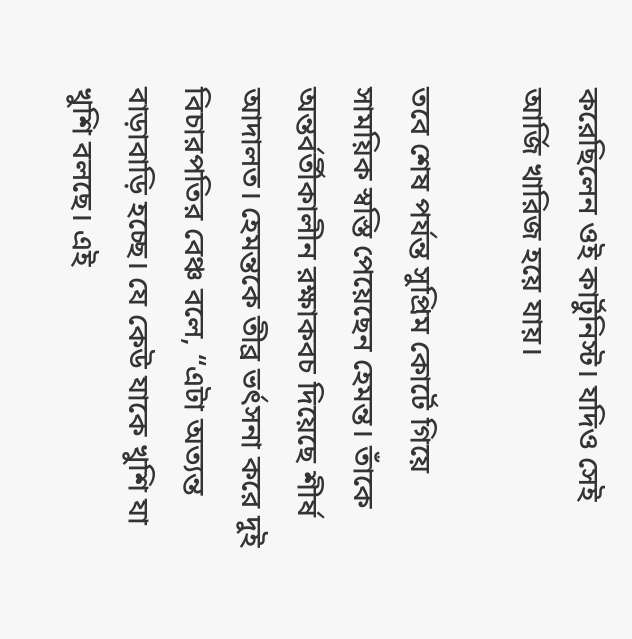করেছিলেন ওই কার্টুনিস্ট। যদিও সেই আর্জি খারিজ হয়ে যায়।

তবে শেষ পর্যন্ত সুপ্রিম কোর্টে গিয়ে সাময়িক স্বস্তি পেয়েছেন হেমন্ত। তাঁকে অন্তর্বর্তীকালীন রক্ষাকবচ দিয়েছে শীর্ষ আদালত। হেমন্তকে তীব্র ভর্ৎসনা করে দুই বিচারপতির বেঞ্চ বলে, “এটা অত্যন্ত বাড়াবাড়ি হচ্ছে। যে কেউ যাকে খুশি যা খুশি বলছে। এই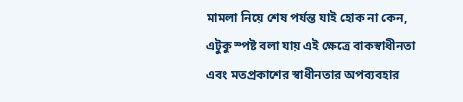মামলা নিয়ে শেষ পর্যন্ত যাই হোক না কেন, এটুকু স্পষ্ট বলা যায় এই ক্ষেত্রে বাকস্বাধীনতা এবং মতপ্রকাশের স্বাধীনতার অপব্যবহার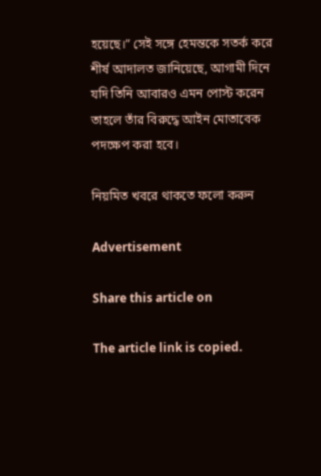হয়েছে।” সেই সঙ্গে হেমন্তকে সতর্ক করে শীর্ষ আদালত জানিয়েছে, আগামী দিনে যদি তিনি আবারও এমন পোস্ট করেন তাহলে তাঁর বিরুদ্ধে আইন মোতাবেক পদক্ষেপ করা হবে।

নিয়মিত খবরে থাকতে ফলো করুন

Advertisement

Share this article on

The article link is copied.